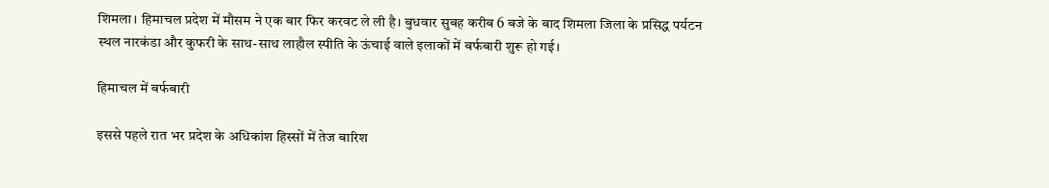शिमला। हिमाचल प्रदेश में मौसम ने एक बार फिर करवट ले ली है। बुधवार सुबह करीब 6 बजे के बाद शिमला जिला के प्रसिद्ध पर्यटन स्थल नारकंडा और कुफरी के साथ-साथ लाहौल स्पीति के ऊंचाई वाले इलाकों में बर्फबारी शुरू हो गई।

हिमाचल में बर्फबारी

इससे पहले रात भर प्रदेश के अधिकांश हिस्सों में तेज बारिश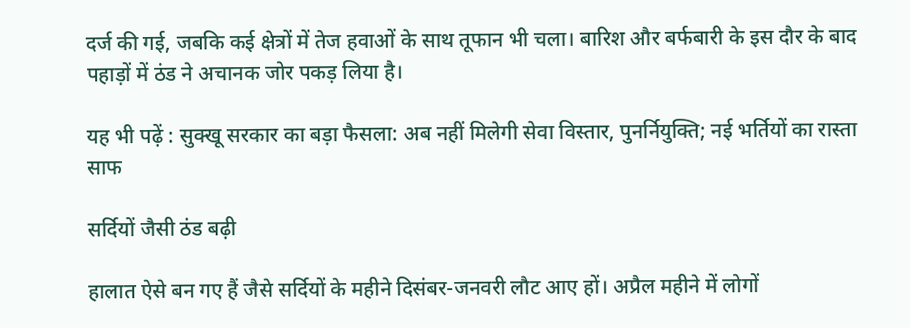दर्ज की गई, जबकि कई क्षेत्रों में तेज हवाओं के साथ तूफान भी चला। बारिश और बर्फबारी के इस दौर के बाद पहाड़ों में ठंड ने अचानक जोर पकड़ लिया है।

यह भी पढ़ें : सुक्खू सरकार का बड़ा फैसला: अब नहीं मिलेगी सेवा विस्तार, पुनर्नियुक्ति; नई भर्तियों का रास्ता साफ

सर्दियों जैसी ठंड बढ़ी

हालात ऐसे बन गए हैं जैसे सर्दियों के महीने दिसंबर-जनवरी लौट आए हों। अप्रैल महीने में लोगों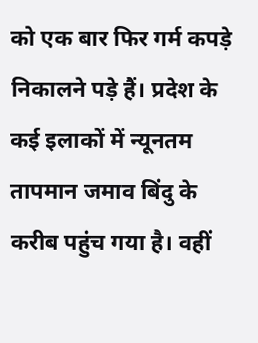को एक बार फिर गर्म कपड़े निकालने पड़े हैं। प्रदेश के कई इलाकों में न्यूनतम तापमान जमाव बिंदु के करीब पहुंच गया है। वहीं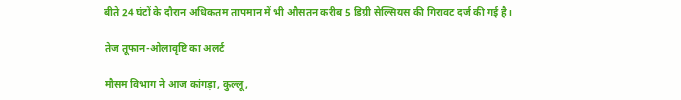बीते 24 घंटों के दौरान अधिकतम तापमान में भी औसतन करीब 5 डिग्री सेल्सियस की गिरावट दर्ज की गई है।

तेज तूफान-ओलावृष्टि का अलर्ट

मौसम विभाग ने आज कांगड़ा, कुल्लू,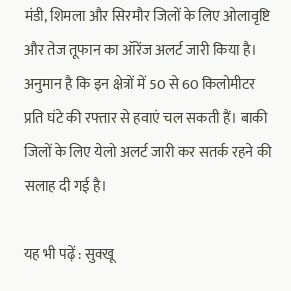मंडी, शिमला और सिरमौर जिलों के लिए ओलावृष्टि और तेज तूफान का ऑरेंज अलर्ट जारी किया है। अनुमान है कि इन क्षेत्रों में 50 से 60 किलोमीटर प्रति घंटे की रफ्तार से हवाएं चल सकती हैं। बाकी जिलों के लिए येलो अलर्ट जारी कर सतर्क रहने की सलाह दी गई है।

यह भी पढ़ें : सुक्खू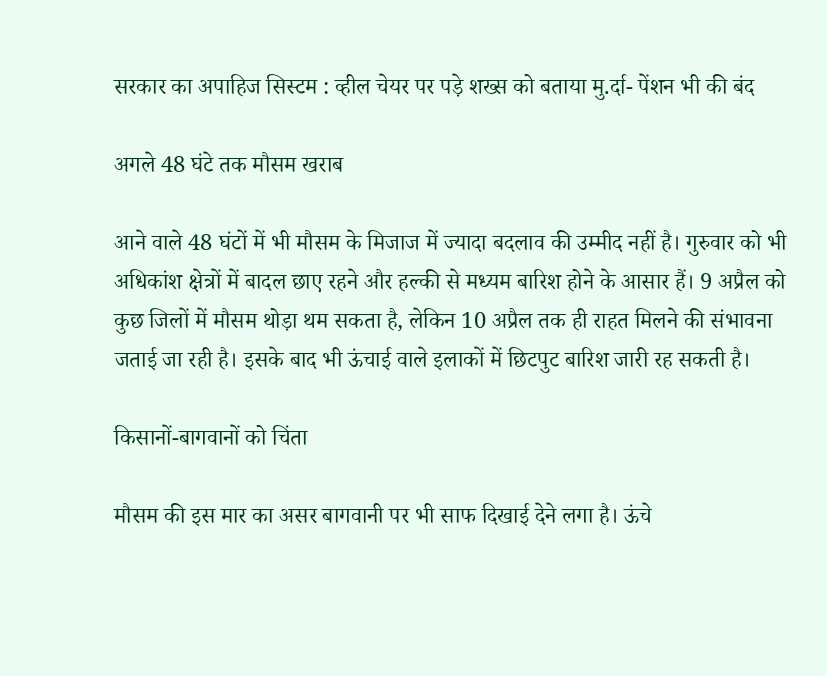सरकार का अपाहिज सिस्टम : व्हील चेयर पर पड़े शख्स को बताया मु.र्दा- पेंशन भी की बंद

अगले 48 घंटे तक मौसम खराब

आने वाले 48 घंटों में भी मौसम के मिजाज में ज्यादा बदलाव की उम्मीद नहीं है। गुरुवार को भी अधिकांश क्षेत्रों में बादल छाए रहने और हल्की से मध्यम बारिश होने के आसार हैं। 9 अप्रैल को कुछ जिलों में मौसम थोड़ा थम सकता है, लेकिन 10 अप्रैल तक ही राहत मिलने की संभावना जताई जा रही है। इसके बाद भी ऊंचाई वाले इलाकों में छिटपुट बारिश जारी रह सकती है।

किसानों-बागवानों को चिंता

मौसम की इस मार का असर बागवानी पर भी साफ दिखाई देने लगा है। ऊंचे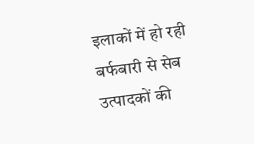इलाकों में हो रही बर्फबारी से सेब उत्पादकों की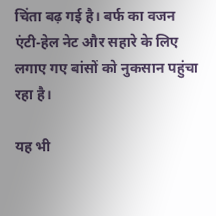चिंता बढ़ गई है। बर्फ का वजन एंटी-हेल नेट और सहारे के लिए लगाए गए बांसों को नुकसान पहुंचा रहा है।

यह भी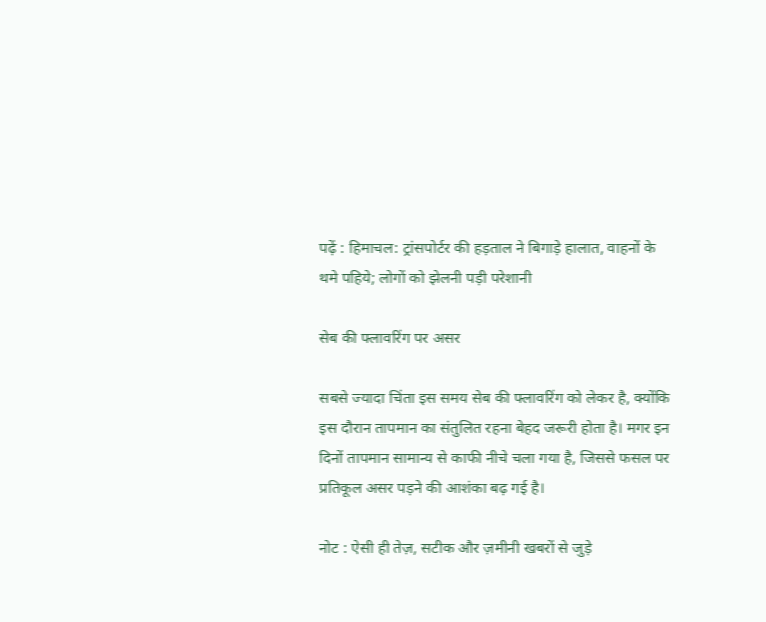पढ़ें : हिमाचल: ट्रांसपोर्टर की हड़ताल ने बिगाड़े हालात, वाहनों के थमे पहिये; लोगों को झेलनी पड़ी परेशानी

सेब की फ्लावरिंग पर असर

सबसे ज्यादा चिंता इस समय सेब की फ्लावरिंग को लेकर है, क्योंकि इस दौरान तापमान का संतुलित रहना बेहद जरूरी होता है। मगर इन दिनों तापमान सामान्य से काफी नीचे चला गया है, जिससे फसल पर प्रतिकूल असर पड़ने की आशंका बढ़ गई है।

नोट : ऐसी ही तेज़, सटीक और ज़मीनी खबरों से जुड़े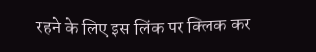रहने के लिए इस लिंक पर क्लिक कर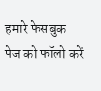हमारे फेसबुक पेज को फॉलो करें